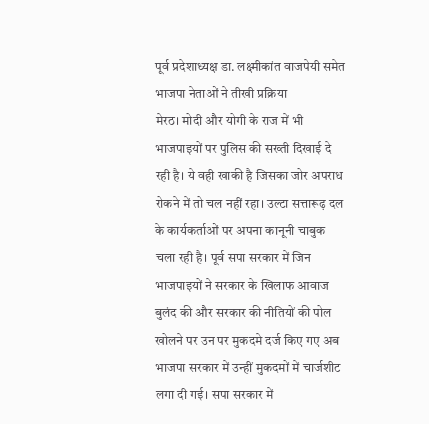पूर्व प्रदेशाध्यक्ष डा. लक्ष्मीकांत वाजपेयी समेत भाजपा नेताओं ने तीखी प्रक्रिया
मेरठ। मोदी और योगी के राज में भी भाजपाइयों पर पुलिस की सख्ती दिखाई दे रही है। ये वही खाकी है जिसका जोर अपराध रोकने में तो चल नहीं रहा। उल्टा सत्तारूढ़ दल के कार्यकर्ताओं पर अपना कानूनी चाबुक चला रही है। पूर्व सपा सरकार में जिन भाजपाइयों ने सरकार के खिलाफ आवाज बुलंद की और सरकार की नीतियों की पोल खोलने पर उन पर मुकदमे दर्ज किए गए अब भाजपा सरकार में उन्हीं मुकदमों में चार्जशीट लगा दी गई। सपा सरकार में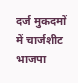दर्ज मुकदमों में चार्जशीट भाजपा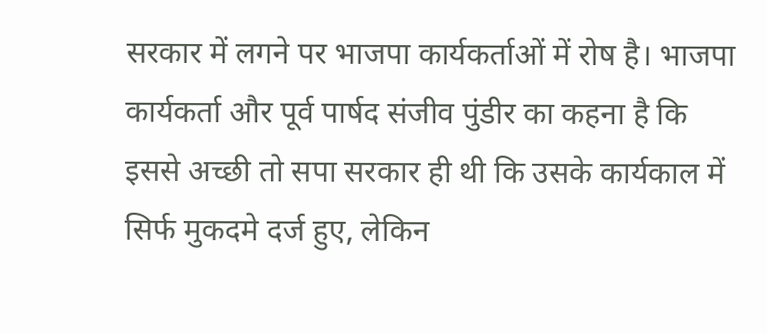सरकार में लगने पर भाजपा कार्यकर्ताओं में रोष है। भाजपा कार्यकर्ता और पूर्व पार्षद संजीव पुंडीर का कहना है कि इससे अच्छी तो सपा सरकार ही थी कि उसके कार्यकाल में सिर्फ मुकदमे दर्ज हुए, लेकिन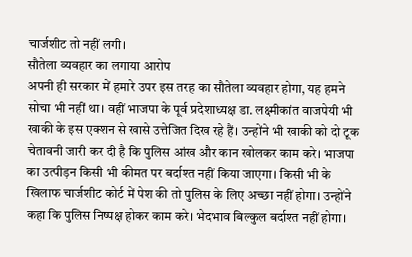चार्जशीट तो नहीं लगी।
सौतेला व्यवहार का लगाया आरोप
अपनी ही सरकार में हमारे उपर इस तरह का सौतेला व्यवहार होगा, यह हमने सोचा भी नहीं था। वहीं भाजपा के पूर्व प्रदेशाध्यक्ष डा. लक्ष्मीकांत वाजपेयी भी खाकी के इस एक्शन से खासे उत्तेजित दिख रहे हैं। उन्होंने भी खाकी को दो टूक चेतावनी जारी कर दी है कि पुलिस आंख और कान खोलकर काम करे। भाजपा का उत्पीड़न किसी भी कीमत पर बर्दाश्त नहीं किया जाएगा। किसी भी के खिलाफ चार्जशीट कोर्ट में पेश की तो पुलिस के लिए अच्छा नहीं होगा। उन्होंने कहा कि पुलिस निष्पक्ष होकर काम करे। भेदभाव बिल्कुल बर्दाश्त नहीं होगा।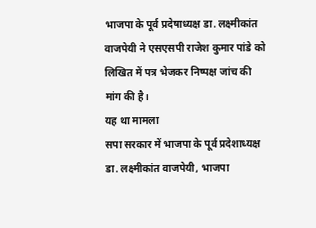भाजपा के पूर्व प्रदेषाध्यक्ष डा. लक्ष्मीकांत वाजपेयी ने एसएसपी राजेश कुमार पांडे को लिखित में पत्र भेजकर निष्पक्ष जांच की मांग की है।
यह था मामला
सपा सरकार में भाजपा के पूर्व प्रदेशाध्यक्ष डा. लक्ष्मीकांत वाजपेयी, भाजपा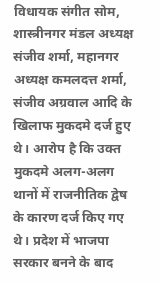विधायक संगीत सोम, शास्त्रीनगर मंडल अध्यक्ष संजीव शर्मा, महानगर अध्यक्ष कमलदत्त शर्मा, संजीव अग्रवाल आदि के खिलाफ मुकदमे दर्ज हुए थे। आरोप है कि उक्त मुकदमे अलग-अलग थानों में राजनीतिक द्वेष के कारण दर्ज किए गए थे। प्रदेश में भाजपा सरकार बनने के बाद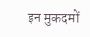इन मुकदमों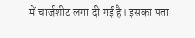में चार्जशीट लगा दी गई है। इसका पता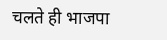चलते ही भाजपा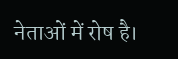नेताओं में रोष है।